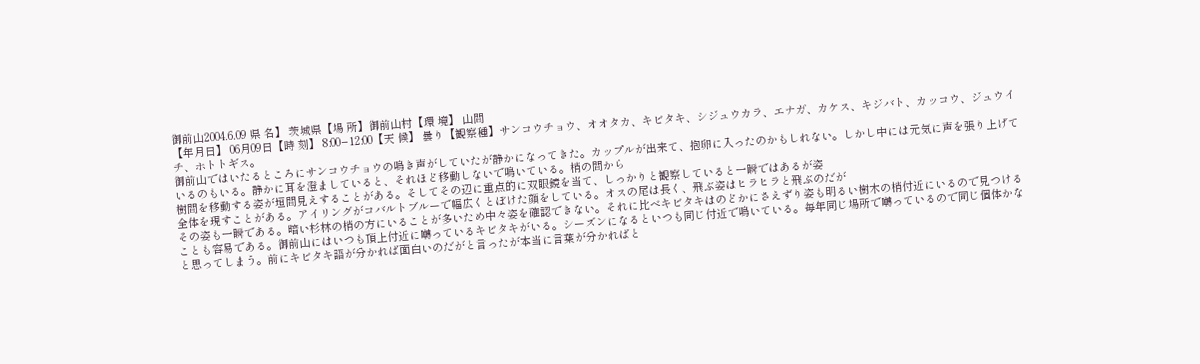御前山2004.6.09 県 名】 茨城県【場 所】御前山村【環 境】 山間
【年月日】 06月09日【時 刻】 8:00−12:00【天 候】 曇り【観察種】サンコウチョウ、オオタカ、キビタキ、シジュウカラ、エナガ、カケス、キジバト、カッコウ、ジュウイチ、ホトトギス。
御前山ではいたるところにサンコウチョウの鳴き声がしていたが静かになってきた。カップルが出来て、抱卵に入ったのかもしれない。しかし中には元気に声を張り上げているのもいる。静かに耳を澄ましていると、それほど移動しないで鳴いている。梢の間から
樹間を移動する姿が垣間見えすることがある。そしてその辺に重点的に双眼鏡を当て、しっかりと観察していると一瞬ではあるが姿
全体を現すことがある。アイリングがコバルトブルーで幅広くとぼけた顔をしている。オスの尾は長く、飛ぶ姿はヒラヒラと飛ぶのだが
その姿も一瞬である。暗い杉林の梢の方にいることが多いため中々姿を確認できない。それに比べキビタキはのどかにさえずり姿も明るい樹木の梢付近にいるので見つけることも容易である。御前山にはいつも頂上付近に囀っているキビタキがいる。シーズンになるといつも同じ付近で鳴いている。毎年同じ場所で囀っているので同じ個体かなと思ってしまう。前にキビタキ語が分かれば面白いのだがと言ったが本当に言葉が分かればと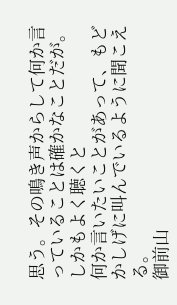思う。その鳴き声からして何か言っていることは確かなことだが。しかもよく聴くと
何か言いたいことがあって、もどかしげに叫んでいるように聞こえる。
御前山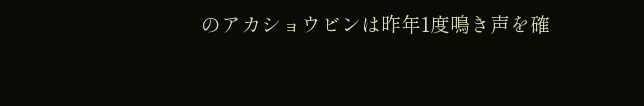のアカショウビンは昨年1度鳴き声を確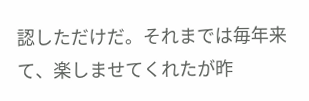認しただけだ。それまでは毎年来て、楽しませてくれたが昨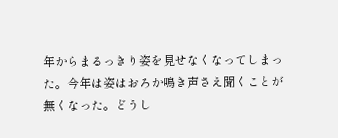年からまるっきり姿を見せなくなってしまった。今年は姿はおろか鳴き声さえ聞くことが無くなった。どうし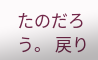たのだろう。 戻り